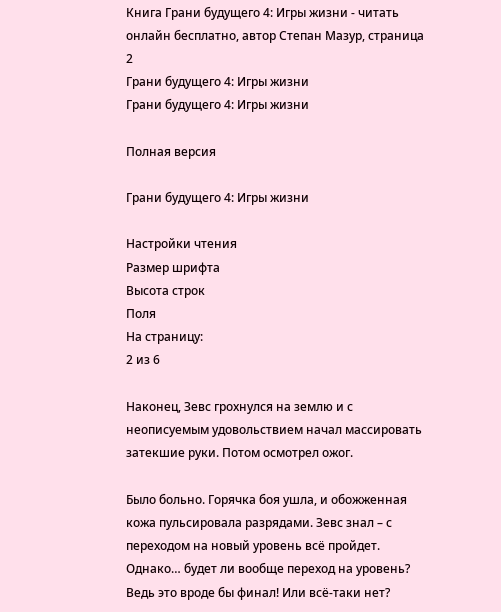Книга Грани будущего 4: Игры жизни - читать онлайн бесплатно, автор Степан Мазур, страница 2
Грани будущего 4: Игры жизни
Грани будущего 4: Игры жизни

Полная версия

Грани будущего 4: Игры жизни

Настройки чтения
Размер шрифта
Высота строк
Поля
На страницу:
2 из 6

Наконец, Зевс грохнулся на землю и с неописуемым удовольствием начал массировать затекшие руки. Потом осмотрел ожог.

Было больно. Горячка боя ушла, и обожженная кожа пульсировала разрядами. Зевс знал – с переходом на новый уровень всё пройдет. Однако… будет ли вообще переход на уровень? Ведь это вроде бы финал! Или всё-таки нет?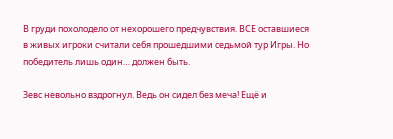В груди похолодело от нехорошего предчувствия. ВСЕ оставшиеся в живых игроки считали себя прошедшими седьмой тур Игры. Но победитель лишь один… должен быть.

Зевс невольно вздрогнул. Ведь он сидел без меча! Ещё и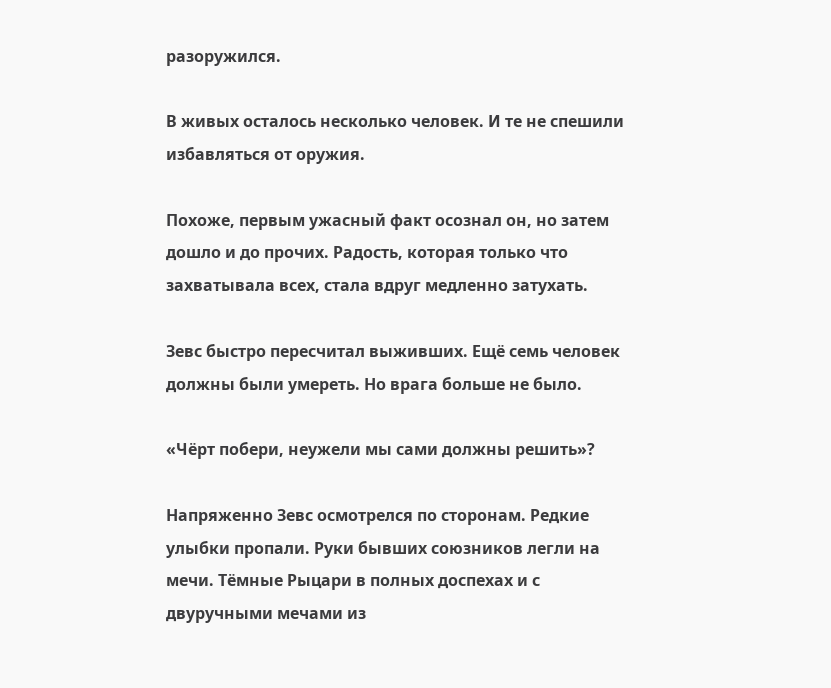разоружился.

В живых осталось несколько человек. И те не спешили избавляться от оружия.

Похоже, первым ужасный факт осознал он, но затем дошло и до прочих. Радость, которая только что захватывала всех, стала вдруг медленно затухать.

Зевс быстро пересчитал выживших. Ещё семь человек должны были умереть. Но врага больше не было.

«Чёрт побери, неужели мы сами должны решить»?

Напряженно Зевс осмотрелся по сторонам. Редкие улыбки пропали. Руки бывших союзников легли на мечи. Тёмные Рыцари в полных доспехах и с двуручными мечами из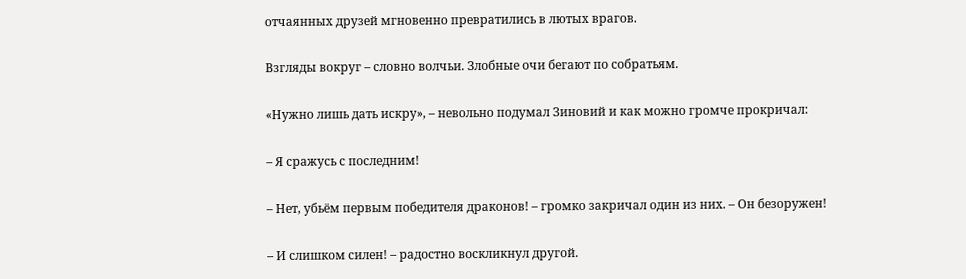отчаянных друзей мгновенно превратились в лютых врагов.

Взгляды вокруг – словно волчьи. Злобные очи бегают по собратьям.

«Нужно лишь дать искру», – невольно подумал Зиновий и как можно громче прокричал:

– Я сражусь с последним!

– Нет, убьём первым победителя драконов! – громко закричал один из них. – Он безоружен!

– И слишком силен! – радостно воскликнул другой.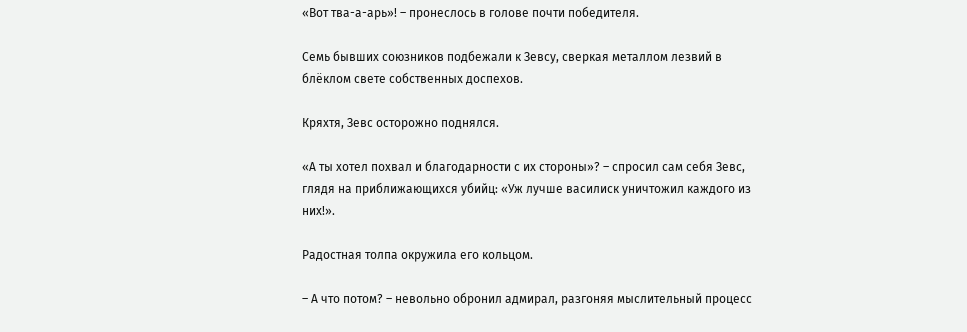«Вот тва-а-арь»! – пронеслось в голове почти победителя.

Семь бывших союзников подбежали к Зевсу, сверкая металлом лезвий в блёклом свете собственных доспехов.

Кряхтя, Зевс осторожно поднялся.

«А ты хотел похвал и благодарности с их стороны»? – спросил сам себя Зевс, глядя на приближающихся убийц: «Уж лучше василиск уничтожил каждого из них!».

Радостная толпа окружила его кольцом.

– А что потом? – невольно обронил адмирал, разгоняя мыслительный процесс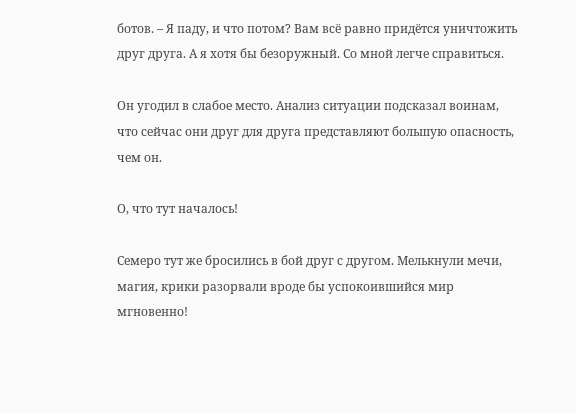ботов. – Я паду, и что потом? Вам всё равно придётся уничтожить друг друга. А я хотя бы безоружный. Со мной легче справиться.

Он угодил в слабое место. Анализ ситуации подсказал воинам, что сейчас они друг для друга представляют большую опасность, чем он.

О, что тут началось!

Семеро тут же бросились в бой друг с другом. Мелькнули мечи, магия, крики разорвали вроде бы успокоившийся мир мгновенно!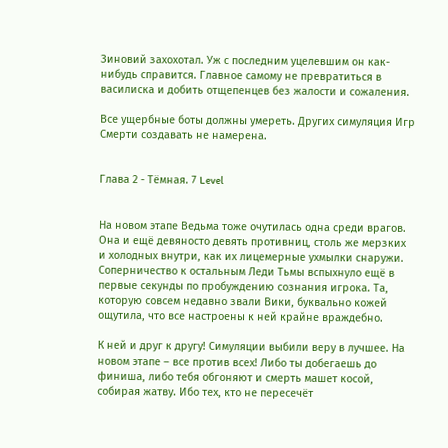Зиновий захохотал. Уж с последним уцелевшим он как-нибудь справится. Главное самому не превратиться в василиска и добить отщепенцев без жалости и сожаления.

Все ущербные боты должны умереть. Других симуляция Игр Смерти создавать не намерена.


Глава 2 - Тёмная. 7 Level


На новом этапе Ведьма тоже очутилась одна среди врагов. Она и ещё девяносто девять противниц, столь же мерзких и холодных внутри, как их лицемерные ухмылки снаружи. Соперничество к остальным Леди Тьмы вспыхнуло ещё в первые секунды по пробуждению сознания игрока. Та, которую совсем недавно звали Вики, буквально кожей ощутила, что все настроены к ней крайне враждебно.

К ней и друг к другу! Симуляции выбили веру в лучшее. На новом этапе – все против всех! Либо ты добегаешь до финиша, либо тебя обгоняют и смерть машет косой, собирая жатву. Ибо тех, кто не пересечёт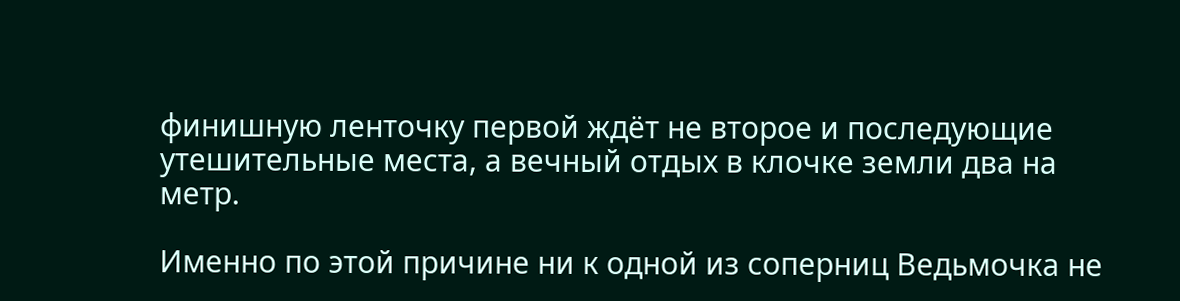финишную ленточку первой ждёт не второе и последующие утешительные места, а вечный отдых в клочке земли два на метр.

Именно по этой причине ни к одной из соперниц Ведьмочка не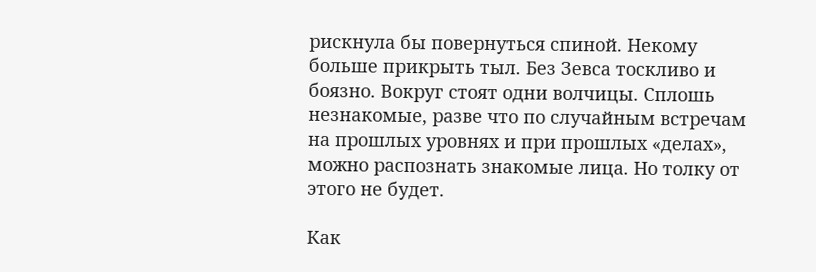рискнула бы повернуться спиной. Некому больше прикрыть тыл. Без Зевса тоскливо и боязно. Вокруг стоят одни волчицы. Сплошь незнакомые, разве что по случайным встречам на прошлых уровнях и при прошлых «делах», можно распознать знакомые лица. Но толку от этого не будет.

Как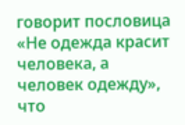говорит пословица «Не одежда красит человека, а человек одежду», что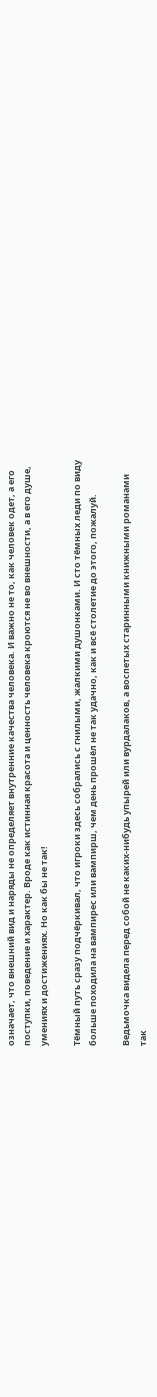означает, что внешний вид и наряды не определяет внутренние качества человека. И важно не то, как человек одет, а его поступки, поведение и характер. Вроде как истинная красота и ценность человека кроются не во внешности, а в его душе, умениях и достижениях. Но как бы не так!

Тёмный путь сразу подчёркивал, что игроки здесь собрались с гнилыми, жалкими душонками. И сто тёмных леди по виду больше походила на вампирес или вампирш, чем день прошёл не так удачно, как и всё столетие до этого, пожалуй.

Ведьмочка видела перед собой не каких-нибудь упырей или вурдалаков, а воспетых старинными книжными романами так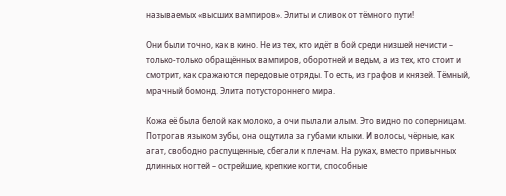называемых «высших вампиров». Элиты и сливок от тёмного пути!

Они были точно, как в кино. Не из тех, кто идёт в бой среди низшей нечисти – только-только обращённых вампиров, оборотней и ведьм, а из тех, кто стоит и смотрит, как сражаются передовые отряды. То есть, из графов и князей. Тёмный, мрачный бомонд. Элита потустороннего мира.

Кожа её была белой как молоко, а очи пылали алым. Это видно по соперницам. Потрогав языком зубы, она ощутила за губами клыки. И волосы, чёрные, как агат, свободно распущенные, сбегали к плечам. На руках, вместо привычных длинных ногтей – острейшие, крепкие когти, способные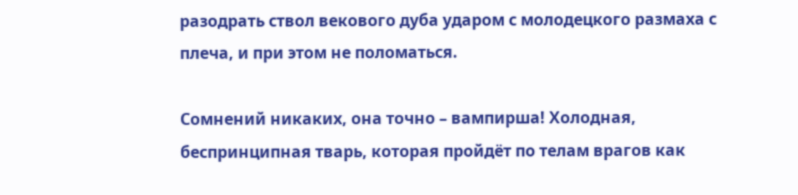разодрать ствол векового дуба ударом с молодецкого размаха с плеча, и при этом не поломаться.

Сомнений никаких, она точно – вампирша! Холодная, беспринципная тварь, которая пройдёт по телам врагов как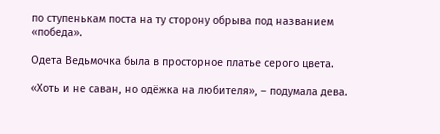по ступенькам поста на ту сторону обрыва под названием «победа».

Одета Ведьмочка была в просторное платье серого цвета.

«Хоть и не саван, но одёжка на любителя», – подумала дева.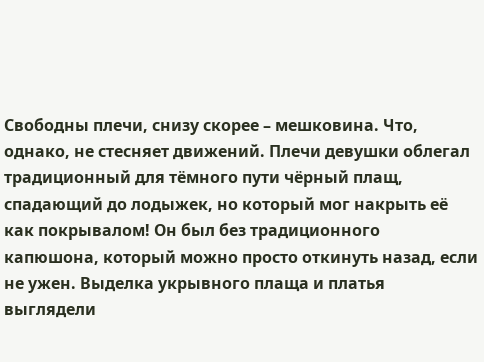Свободны плечи, снизу скорее – мешковина. Что, однако, не стесняет движений. Плечи девушки облегал традиционный для тёмного пути чёрный плащ, спадающий до лодыжек, но который мог накрыть её как покрывалом! Он был без традиционного капюшона, который можно просто откинуть назад, если не ужен. Выделка укрывного плаща и платья выглядели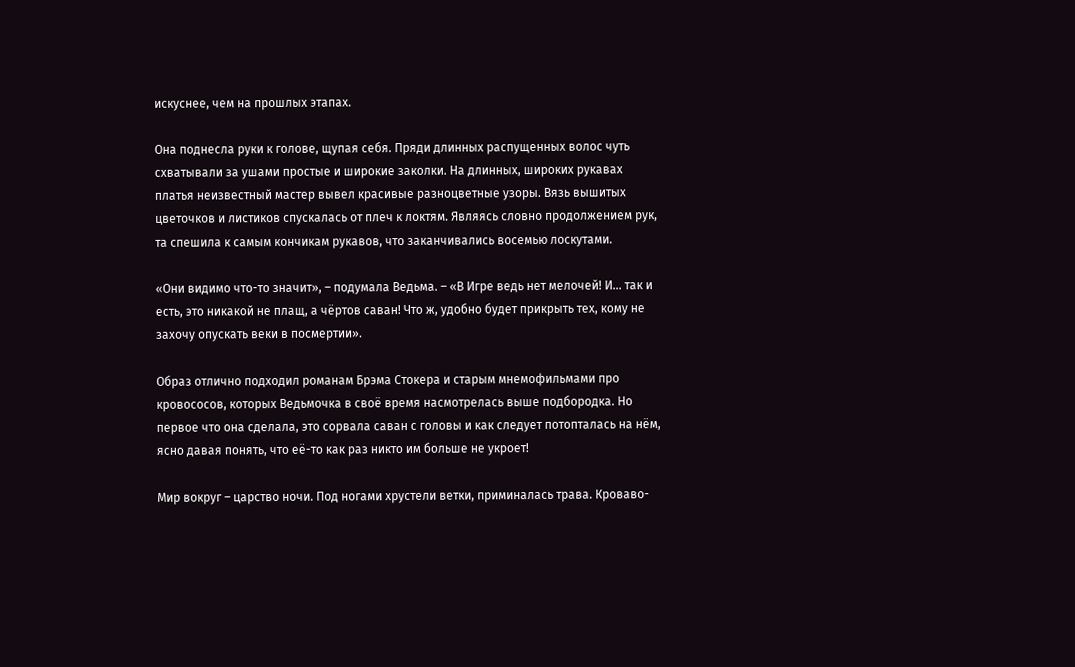искуснее, чем на прошлых этапах.

Она поднесла руки к голове, щупая себя. Пряди длинных распущенных волос чуть схватывали за ушами простые и широкие заколки. На длинных, широких рукавах платья неизвестный мастер вывел красивые разноцветные узоры. Вязь вышитых цветочков и листиков спускалась от плеч к локтям. Являясь словно продолжением рук, та спешила к самым кончикам рукавов, что заканчивались восемью лоскутами.

«Они видимо что-то значит», – подумала Ведьма. – «В Игре ведь нет мелочей! И… так и есть, это никакой не плащ, а чёртов саван! Что ж, удобно будет прикрыть тех, кому не захочу опускать веки в посмертии».

Образ отлично подходил романам Брэма Стокера и старым мнемофильмами про кровососов, которых Ведьмочка в своё время насмотрелась выше подбородка. Но первое что она сделала, это сорвала саван с головы и как следует потопталась на нём, ясно давая понять, что её-то как раз никто им больше не укроет!

Мир вокруг – царство ночи. Под ногами хрустели ветки, приминалась трава. Кроваво-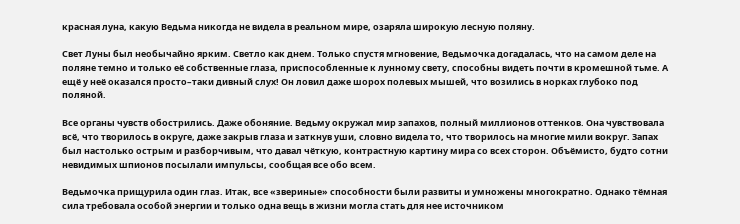красная луна, какую Ведьма никогда не видела в реальном мире, озаряла широкую лесную поляну.

Свет Луны был необычайно ярким. Светло как днем. Только спустя мгновение, Ведьмочка догадалась, что на самом деле на поляне темно и только её собственные глаза, приспособленные к лунному свету, способны видеть почти в кромешной тьме. А ещё у неё оказался просто–таки дивный слух! Он ловил даже шорох полевых мышей, что возились в норках глубоко под поляной.

Все органы чувств обострились. Даже обоняние. Ведьму окружал мир запахов, полный миллионов оттенков. Она чувствовала всё, что творилось в округе, даже закрыв глаза и заткнув уши, словно видела то, что творилось на многие мили вокруг. Запах был настолько острым и разборчивым, что давал чёткую, контрастную картину мира со всех сторон. Объёмисто, будто сотни невидимых шпионов посылали импульсы, сообщая все обо всем.

Ведьмочка прищурила один глаз. Итак, все «звериные» способности были развиты и умножены многократно. Однако тёмная сила требовала особой энергии и только одна вещь в жизни могла стать для нее источником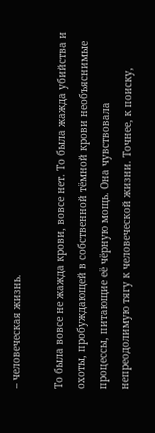– человеческая жизнь.

То была вовсе не жажда крови, вовсе нет. То была жажда убийства и охоты, пробуждающей в собственной тёмной крови необъяснимые процессы, питающие её чёрную мощь. Она чувствовала непреодолимую тягу к человеческой жизни. Точнее, к поиску,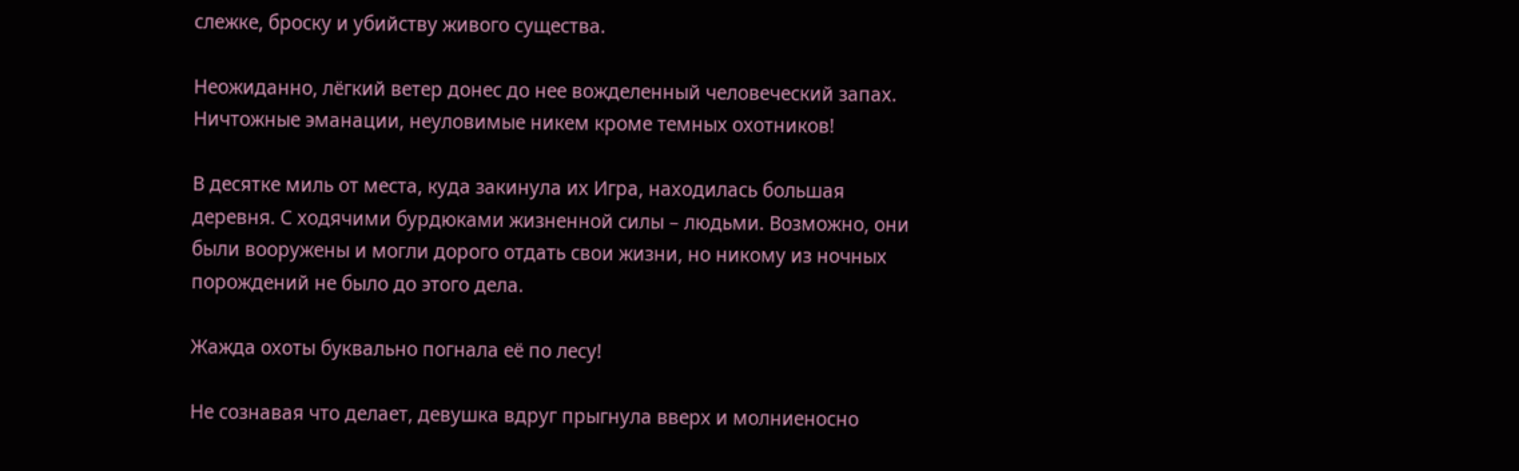слежке, броску и убийству живого существа.

Неожиданно, лёгкий ветер донес до нее вожделенный человеческий запах. Ничтожные эманации, неуловимые никем кроме темных охотников!

В десятке миль от места, куда закинула их Игра, находилась большая деревня. С ходячими бурдюками жизненной силы – людьми. Возможно, они были вооружены и могли дорого отдать свои жизни, но никому из ночных порождений не было до этого дела.

Жажда охоты буквально погнала её по лесу!

Не сознавая что делает, девушка вдруг прыгнула вверх и молниеносно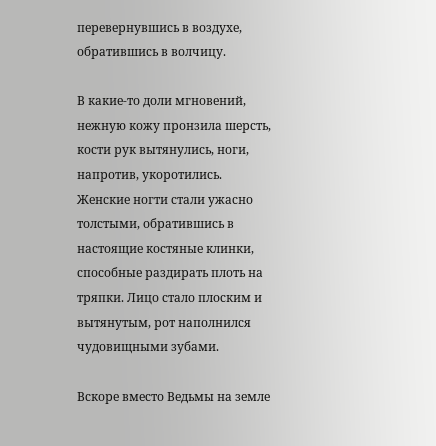перевернувшись в воздухе, обратившись в волчицу.

В какие-то доли мгновений, нежную кожу пронзила шерсть, кости рук вытянулись, ноги, напротив, укоротились. Женские ногти стали ужасно толстыми, обратившись в настоящие костяные клинки, способные раздирать плоть на тряпки. Лицо стало плоским и вытянутым, рот наполнился чудовищными зубами.

Вскоре вместо Ведьмы на земле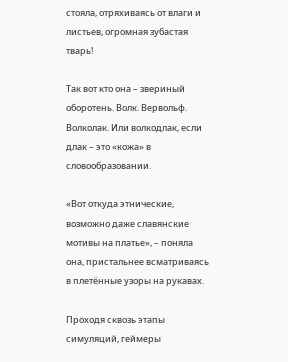стояла, отряхиваясь от влаги и листьев, огромная зубастая тварь!

Так вот кто она – звериный оборотень. Волк. Вервольф. Волколак. Или волкодлак, если длак – это «кожа» в словообразовании.

«Вот откуда этнические, возможно даже славянские мотивы на платье», – поняла она, пристальнее всматриваясь в плетённые узоры на рукавах.

Проходя сквозь этапы симуляций, геймеры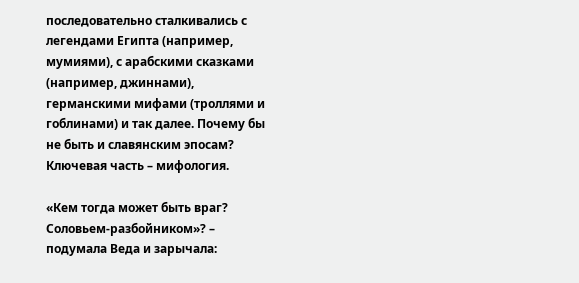последовательно сталкивались с легендами Египта (например, мумиями), с арабскими сказками (например, джиннами), германскими мифами (троллями и гоблинами) и так далее. Почему бы не быть и славянским эпосам? Ключевая часть – мифология.

«Кем тогда может быть враг? Соловьем-разбойником»? – подумала Веда и зарычала: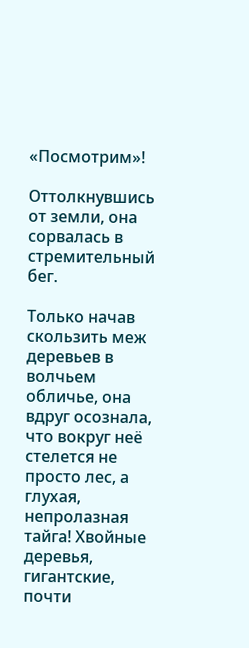«Посмотрим»!

Оттолкнувшись от земли, она сорвалась в стремительный бег.

Только начав скользить меж деревьев в волчьем обличье, она вдруг осознала, что вокруг неё стелется не просто лес, а глухая, непролазная тайга! Хвойные деревья, гигантские, почти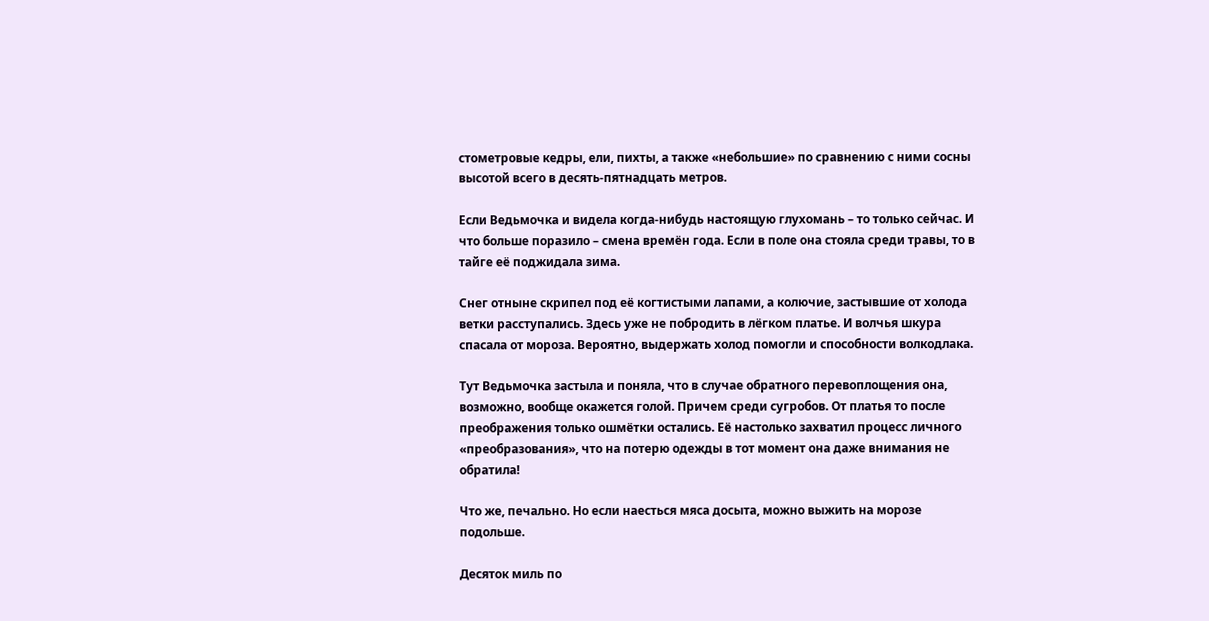стометровые кедры, ели, пихты, а также «небольшие» по сравнению с ними сосны высотой всего в десять-пятнадцать метров.

Если Ведьмочка и видела когда-нибудь настоящую глухомань – то только сейчас. И что больше поразило – смена времён года. Если в поле она стояла среди травы, то в тайге её поджидала зима.

Снег отныне скрипел под её когтистыми лапами, а колючие, застывшие от холода ветки расступались. Здесь уже не побродить в лёгком платье. И волчья шкура спасала от мороза. Вероятно, выдержать холод помогли и способности волкодлака.

Тут Ведьмочка застыла и поняла, что в случае обратного перевоплощения она, возможно, вообще окажется голой. Причем среди сугробов. От платья то после преображения только ошмётки остались. Её настолько захватил процесс личного «преобразования», что на потерю одежды в тот момент она даже внимания не обратила!

Что же, печально. Но если наесться мяса досыта, можно выжить на морозе подольше.

Десяток миль по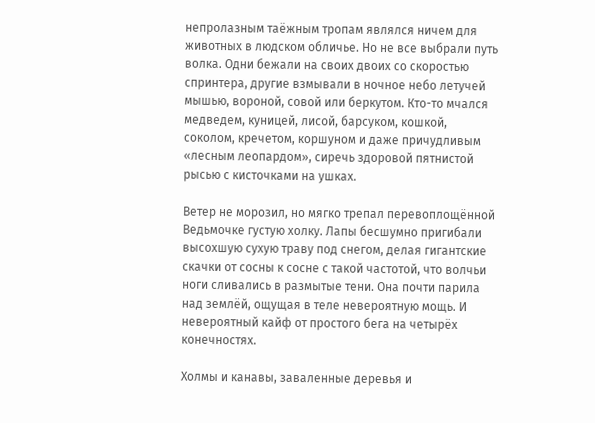непролазным таёжным тропам являлся ничем для животных в людском обличье. Но не все выбрали путь волка. Одни бежали на своих двоих со скоростью спринтера, другие взмывали в ночное небо летучей мышью, вороной, совой или беркутом. Кто-то мчался медведем, куницей, лисой, барсуком, кошкой, соколом, кречетом, коршуном и даже причудливым «лесным леопардом», сиречь здоровой пятнистой рысью с кисточками на ушках.

Ветер не морозил, но мягко трепал перевоплощённой Ведьмочке густую холку. Лапы бесшумно пригибали высохшую сухую траву под снегом, делая гигантские скачки от сосны к сосне с такой частотой, что волчьи ноги сливались в размытые тени. Она почти парила над землёй, ощущая в теле невероятную мощь. И невероятный кайф от простого бега на четырёх конечностях.

Холмы и канавы, заваленные деревья и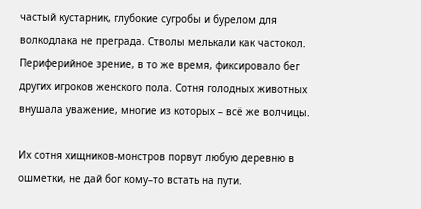частый кустарник, глубокие сугробы и бурелом для волкодлака не преграда. Стволы мелькали как частокол. Периферийное зрение, в то же время, фиксировало бег других игроков женского пола. Сотня голодных животных внушала уважение, многие из которых – всё же волчицы.

Их сотня хищников-монстров порвут любую деревню в ошметки, не дай бог кому–то встать на пути.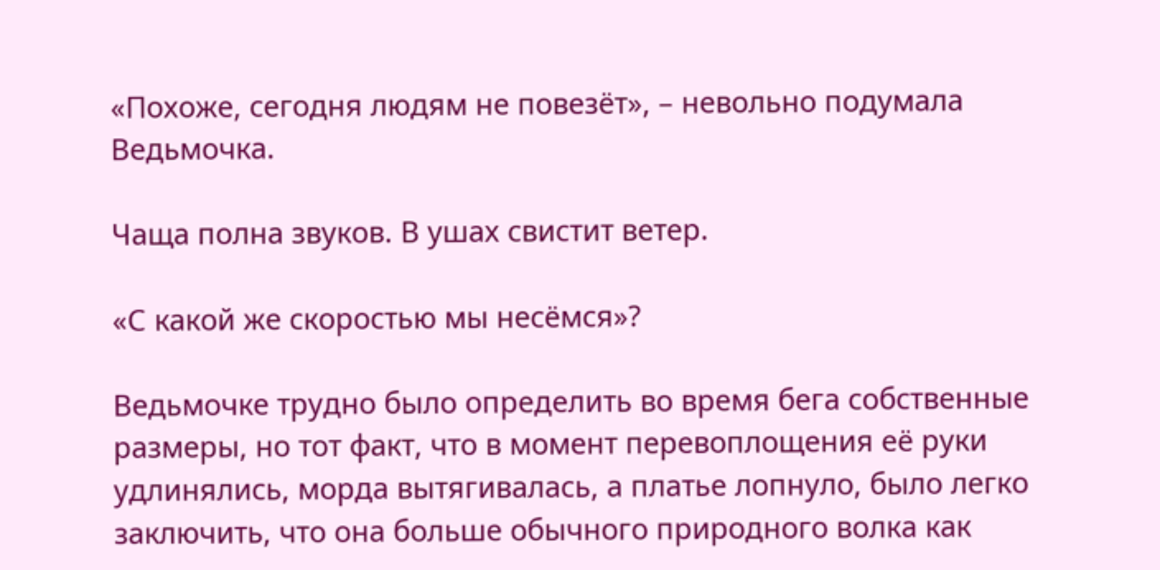«Похоже, сегодня людям не повезёт», – невольно подумала Ведьмочка.

Чаща полна звуков. В ушах свистит ветер.

«С какой же скоростью мы несёмся»?

Ведьмочке трудно было определить во время бега собственные размеры, но тот факт, что в момент перевоплощения её руки удлинялись, морда вытягивалась, а платье лопнуло, было легко заключить, что она больше обычного природного волка как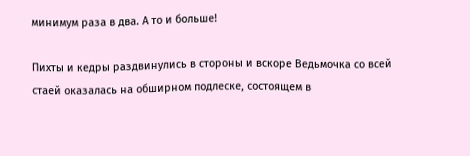минимум раза в два. А то и больше!

Пихты и кедры раздвинулись в стороны и вскоре Ведьмочка со всей стаей оказалась на обширном подлеске, состоящем в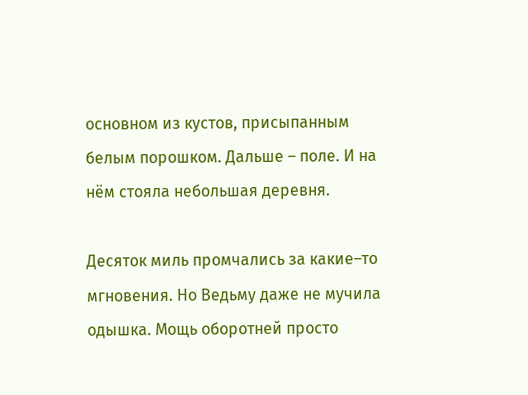основном из кустов, присыпанным белым порошком. Дальше – поле. И на нём стояла небольшая деревня.

Десяток миль промчались за какие–то мгновения. Но Ведьму даже не мучила одышка. Мощь оборотней просто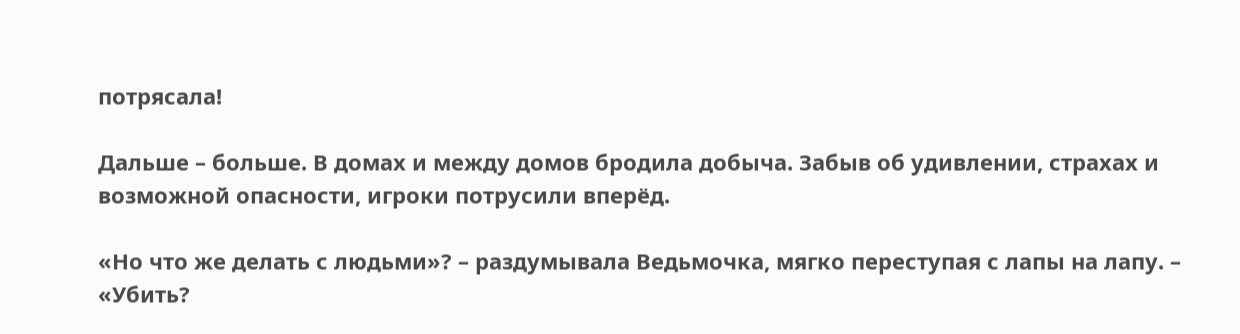потрясала!

Дальше – больше. В домах и между домов бродила добыча. Забыв об удивлении, страхах и возможной опасности, игроки потрусили вперёд.

«Но что же делать с людьми»? – раздумывала Ведьмочка, мягко переступая с лапы на лапу. – «Убить?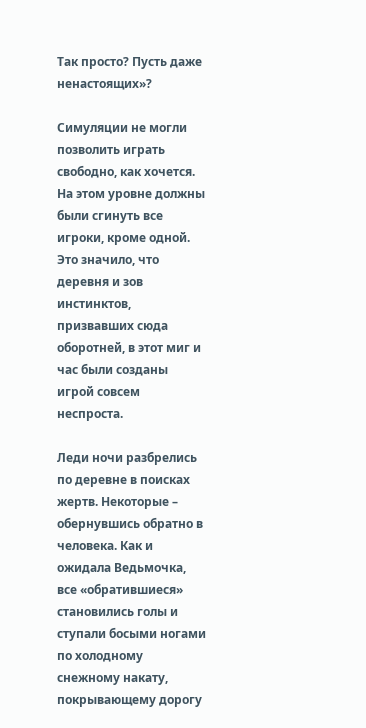Так просто? Пусть даже ненастоящих»?

Симуляции не могли позволить играть свободно, как хочется. На этом уровне должны были сгинуть все игроки, кроме одной. Это значило, что деревня и зов инстинктов, призвавших сюда оборотней, в этот миг и час были созданы игрой совсем неспроста.

Леди ночи разбрелись по деревне в поисках жертв. Некоторые – обернувшись обратно в человека. Как и ожидала Ведьмочка, все «обратившиеся» становились голы и ступали босыми ногами по холодному снежному накату, покрывающему дорогу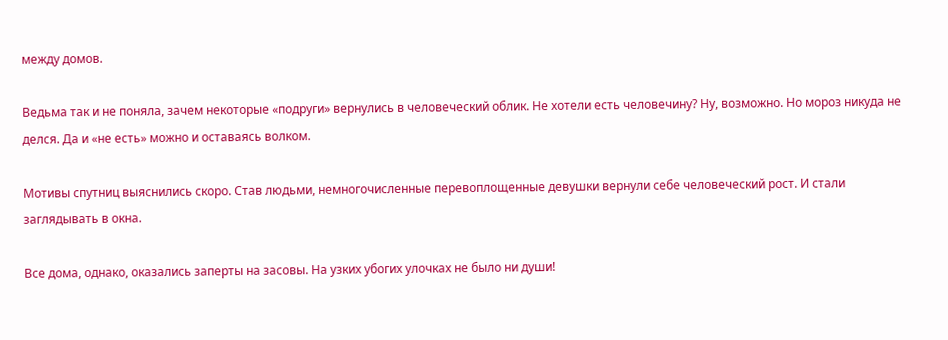между домов.

Ведьма так и не поняла, зачем некоторые «подруги» вернулись в человеческий облик. Не хотели есть человечину? Ну, возможно. Но мороз никуда не делся. Да и «не есть» можно и оставаясь волком.

Мотивы спутниц выяснились скоро. Став людьми, немногочисленные перевоплощенные девушки вернули себе человеческий рост. И стали заглядывать в окна.

Все дома, однако, оказались заперты на засовы. На узких убогих улочках не было ни души!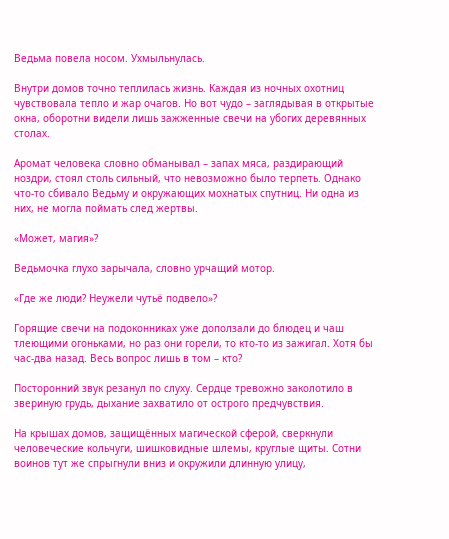Ведьма повела носом. Ухмыльнулась.

Внутри домов точно теплилась жизнь. Каждая из ночных охотниц чувствовала тепло и жар очагов. Но вот чудо – заглядывая в открытые окна, оборотни видели лишь зажженные свечи на убогих деревянных столах.

Аромат человека словно обманывал – запах мяса, раздирающий ноздри, стоял столь сильный, что невозможно было терпеть. Однако что-то сбивало Ведьму и окружающих мохнатых спутниц. Ни одна из них, не могла поймать след жертвы.

«Может, магия»?

Ведьмочка глухо зарычала, словно урчащий мотор.

«Где же люди? Неужели чутьё подвело»?

Горящие свечи на подоконниках уже доползали до блюдец и чаш тлеющими огоньками, но раз они горели, то кто-то из зажигал. Хотя бы час-два назад. Весь вопрос лишь в том – кто?

Посторонний звук резанул по слуху. Сердце тревожно заколотило в звериную грудь, дыхание захватило от острого предчувствия.

На крышах домов, защищённых магической сферой, сверкнули человеческие кольчуги, шишковидные шлемы, круглые щиты. Сотни воинов тут же спрыгнули вниз и окружили длинную улицу,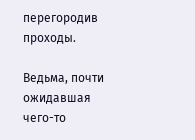перегородив проходы.

Ведьма, почти ожидавшая чего-то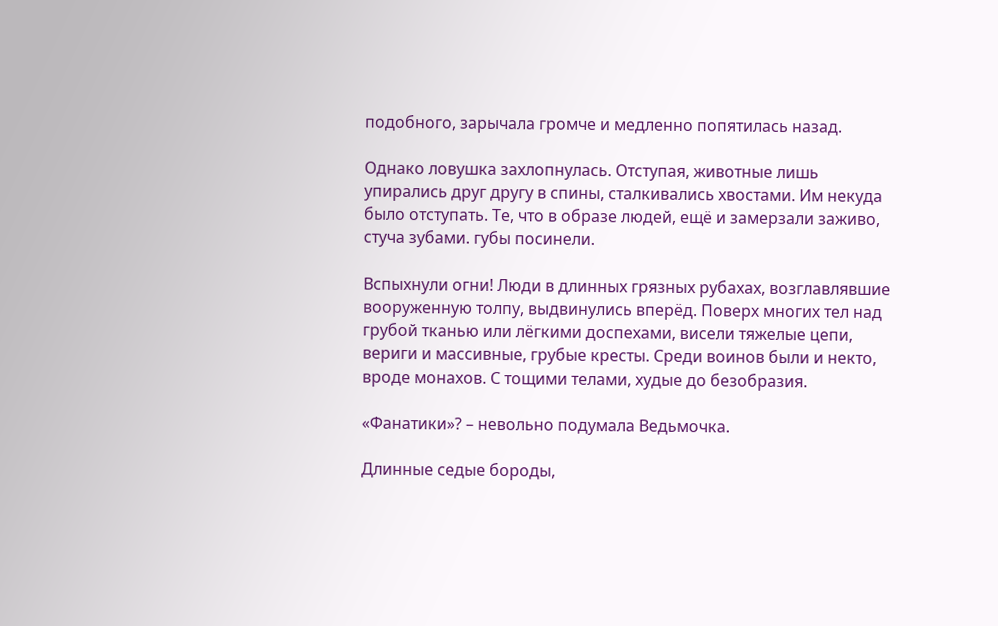подобного, зарычала громче и медленно попятилась назад.

Однако ловушка захлопнулась. Отступая, животные лишь упирались друг другу в спины, сталкивались хвостами. Им некуда было отступать. Те, что в образе людей, ещё и замерзали заживо, стуча зубами. губы посинели.

Вспыхнули огни! Люди в длинных грязных рубахах, возглавлявшие вооруженную толпу, выдвинулись вперёд. Поверх многих тел над грубой тканью или лёгкими доспехами, висели тяжелые цепи, вериги и массивные, грубые кресты. Среди воинов были и некто, вроде монахов. С тощими телами, худые до безобразия.

«Фанатики»? – невольно подумала Ведьмочка.

Длинные седые бороды,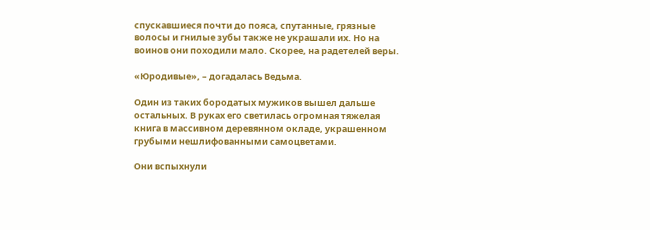спускавшиеся почти до пояса, спутанные, грязные волосы и гнилые зубы также не украшали их. Но на воинов они походили мало. Скорее, на радетелей веры.

«Юродивые», – догадалась Ведьма.

Один из таких бородатых мужиков вышел дальше остальных. В руках его светилась огромная тяжелая книга в массивном деревянном окладе, украшенном грубыми нешлифованными самоцветами.

Они вспыхнули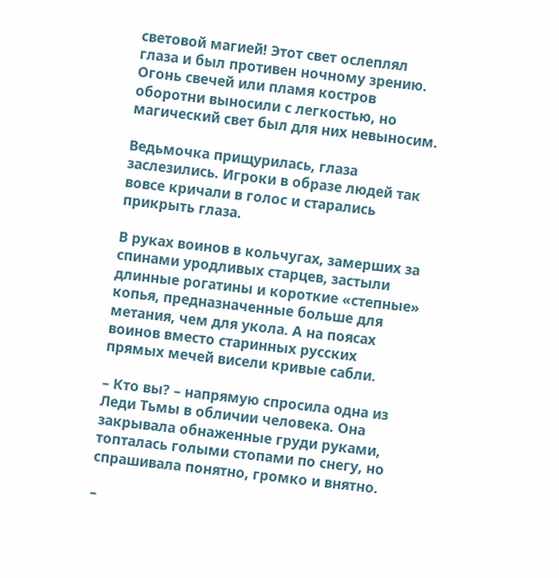световой магией! Этот свет ослеплял глаза и был противен ночному зрению. Огонь свечей или пламя костров оборотни выносили с легкостью, но магический свет был для них невыносим.

Ведьмочка прищурилась, глаза заслезились. Игроки в образе людей так вовсе кричали в голос и старались прикрыть глаза.

В руках воинов в кольчугах, замерших за спинами уродливых старцев, застыли длинные рогатины и короткие «степные» копья, предназначенные больше для метания, чем для укола. А на поясах воинов вместо старинных русских прямых мечей висели кривые сабли.

– Кто вы? – напрямую спросила одна из Леди Тьмы в обличии человека. Она закрывала обнаженные груди руками, топталась голыми стопами по снегу, но спрашивала понятно, громко и внятно.

–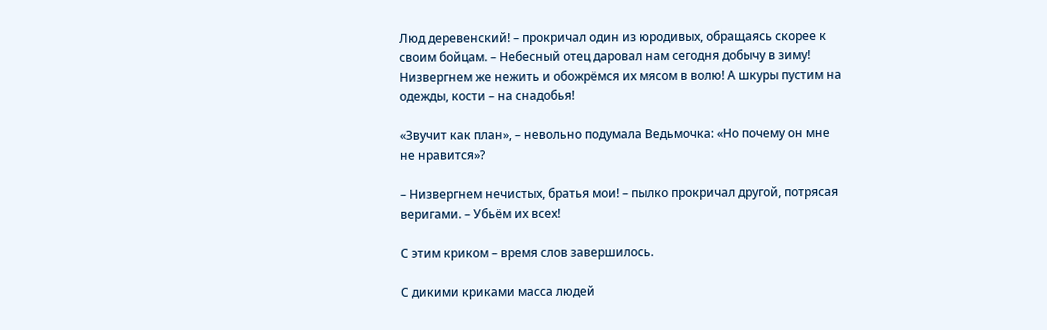Люд деревенский! – прокричал один из юродивых, обращаясь скорее к своим бойцам. – Небесный отец даровал нам сегодня добычу в зиму! Низвергнем же нежить и обожрёмся их мясом в волю! А шкуры пустим на одежды, кости – на снадобья!

«Звучит как план», – невольно подумала Ведьмочка: «Но почему он мне не нравится»?

– Низвергнем нечистых, братья мои! – пылко прокричал другой, потрясая веригами. – Убьём их всех!

С этим криком – время слов завершилось.

С дикими криками масса людей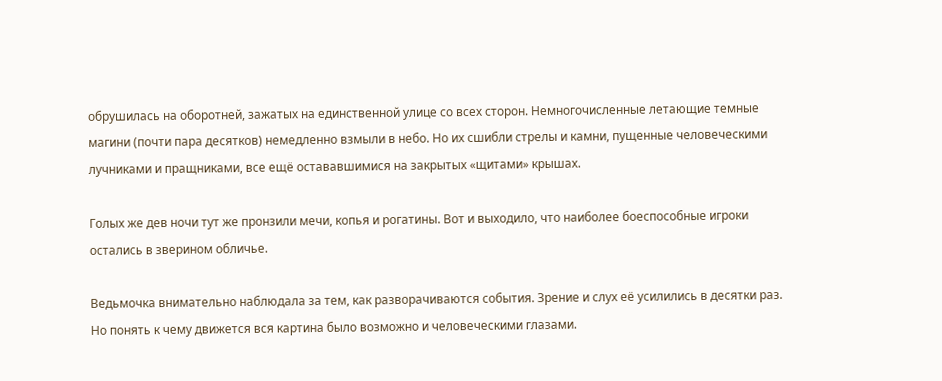обрушилась на оборотней, зажатых на единственной улице со всех сторон. Немногочисленные летающие темные магини (почти пара десятков) немедленно взмыли в небо. Но их сшибли стрелы и камни, пущенные человеческими лучниками и пращниками, все ещё остававшимися на закрытых «щитами» крышах.

Голых же дев ночи тут же пронзили мечи, копья и рогатины. Вот и выходило, что наиболее боеспособные игроки остались в зверином обличье.

Ведьмочка внимательно наблюдала за тем, как разворачиваются события. Зрение и слух её усилились в десятки раз. Но понять к чему движется вся картина было возможно и человеческими глазами.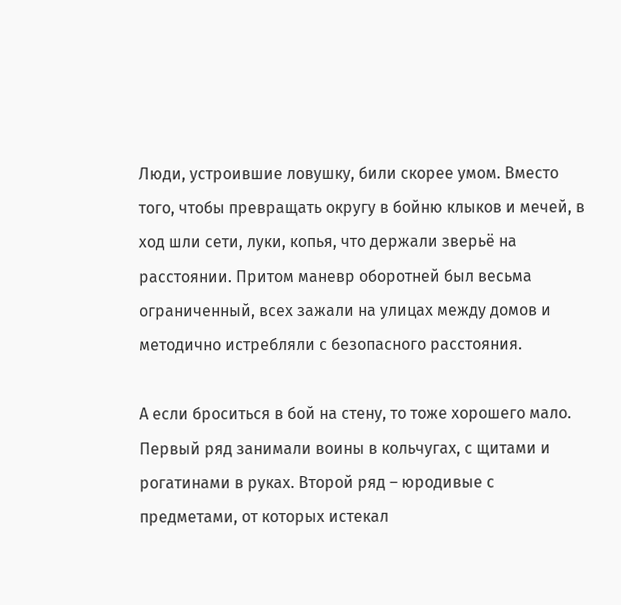Люди, устроившие ловушку, били скорее умом. Вместо того, чтобы превращать округу в бойню клыков и мечей, в ход шли сети, луки, копья, что держали зверьё на расстоянии. Притом маневр оборотней был весьма ограниченный, всех зажали на улицах между домов и методично истребляли с безопасного расстояния.

А если броситься в бой на стену, то тоже хорошего мало. Первый ряд занимали воины в кольчугах, с щитами и рогатинами в руках. Второй ряд – юродивые с предметами, от которых истекал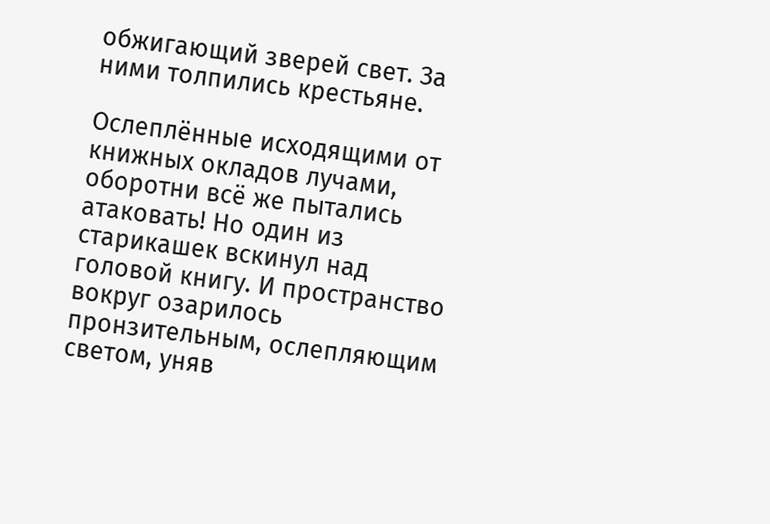обжигающий зверей свет. За ними толпились крестьяне.

Ослеплённые исходящими от книжных окладов лучами, оборотни всё же пытались атаковать! Но один из старикашек вскинул над головой книгу. И пространство вокруг озарилось пронзительным, ослепляющим светом, уняв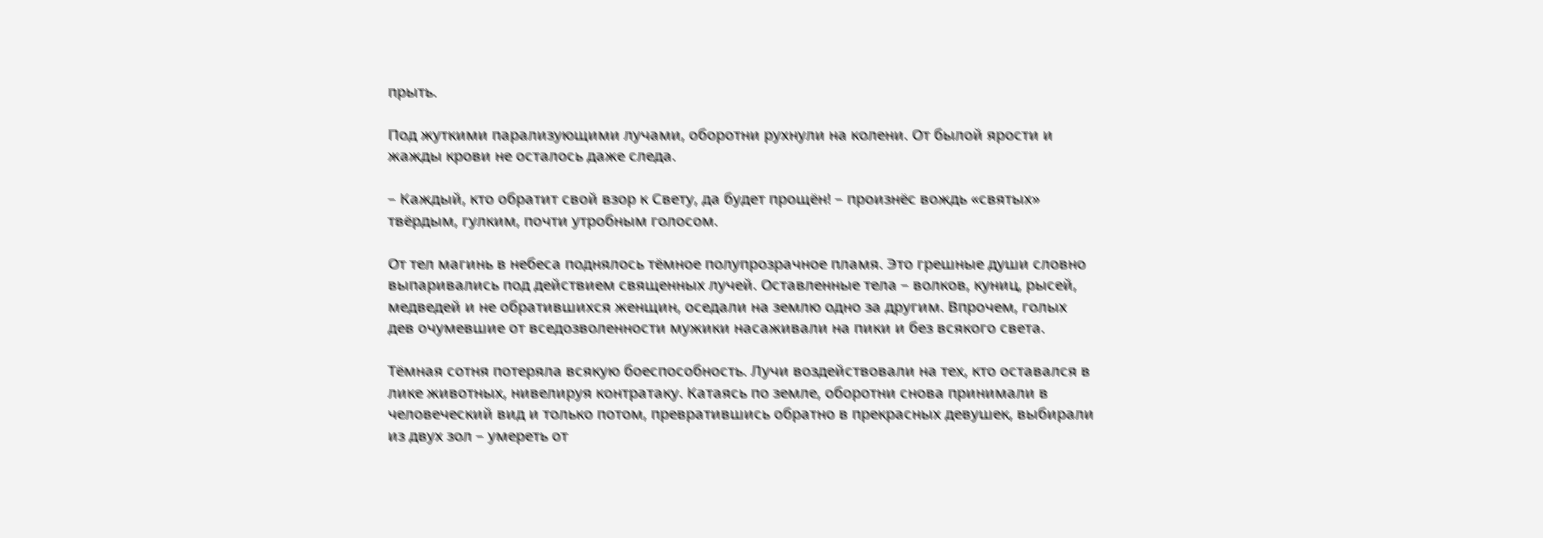прыть.

Под жуткими парализующими лучами, оборотни рухнули на колени. От былой ярости и жажды крови не осталось даже следа.

– Каждый, кто обратит свой взор к Свету, да будет прощён! – произнёс вождь «святых» твёрдым, гулким, почти утробным голосом.

От тел магинь в небеса поднялось тёмное полупрозрачное пламя. Это грешные души словно выпаривались под действием священных лучей. Оставленные тела – волков, куниц, рысей, медведей и не обратившихся женщин, оседали на землю одно за другим. Впрочем, голых дев очумевшие от вседозволенности мужики насаживали на пики и без всякого света.

Тёмная сотня потеряла всякую боеспособность. Лучи воздействовали на тех, кто оставался в лике животных, нивелируя контратаку. Катаясь по земле, оборотни снова принимали в человеческий вид и только потом, превратившись обратно в прекрасных девушек, выбирали из двух зол – умереть от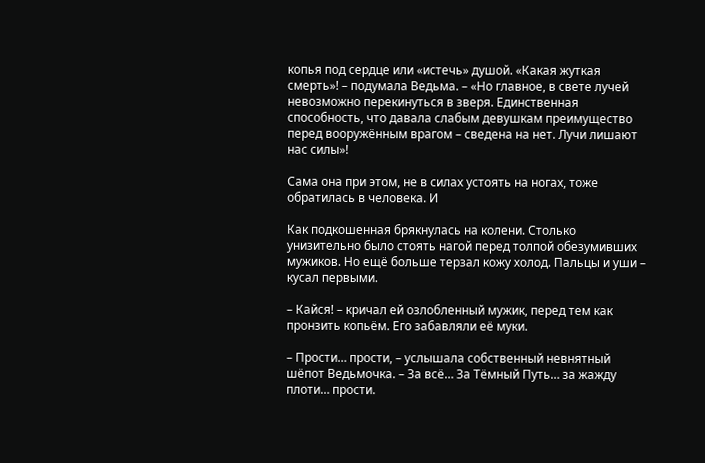копья под сердце или «истечь» душой. «Какая жуткая смерть»! – подумала Ведьма. – «Но главное, в свете лучей невозможно перекинуться в зверя. Единственная способность, что давала слабым девушкам преимущество перед вооружённым врагом – сведена на нет. Лучи лишают нас силы»!

Сама она при этом, не в силах устоять на ногах, тоже обратилась в человека. И

Как подкошенная брякнулась на колени. Столько унизительно было стоять нагой перед толпой обезумивших мужиков. Но ещё больше терзал кожу холод. Пальцы и уши – кусал первыми.

– Кайся! – кричал ей озлобленный мужик, перед тем как пронзить копьём. Его забавляли её муки.

– Прости… прости, – услышала собственный невнятный шёпот Ведьмочка. – За всё… За Тёмный Путь… за жажду плоти… прости.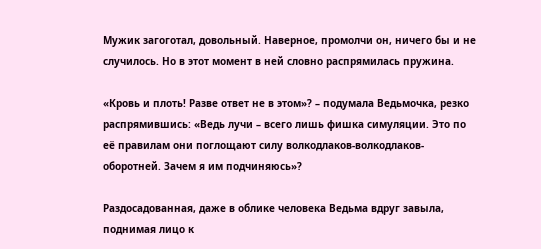Мужик загоготал, довольный. Наверное, промолчи он, ничего бы и не случилось. Но в этот момент в ней словно распрямилась пружина.

«Кровь и плоть! Разве ответ не в этом»? – подумала Ведьмочка, резко распрямившись: «Ведь лучи – всего лишь фишка симуляции. Это по её правилам они поглощают силу волкодлаков-волкодлаков-оборотней. Зачем я им подчиняюсь»?

Раздосадованная, даже в облике человека Ведьма вдруг завыла, поднимая лицо к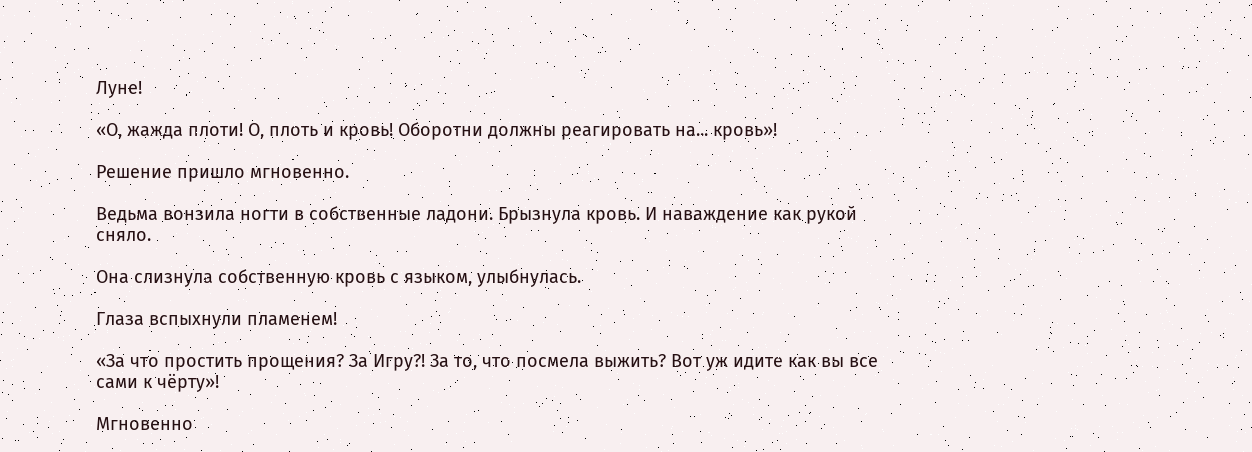Луне!

«О, жажда плоти! О, плоть и кровь! Оборотни должны реагировать на... кровь»!

Решение пришло мгновенно.

Ведьма вонзила ногти в собственные ладони. Брызнула кровь. И наваждение как рукой сняло.

Она слизнула собственную кровь с языком, улыбнулась.

Глаза вспыхнули пламенем!

«За что простить прощения? За Игру?! За то, что посмела выжить? Вот уж идите как вы все сами к чёрту»!

Мгновенно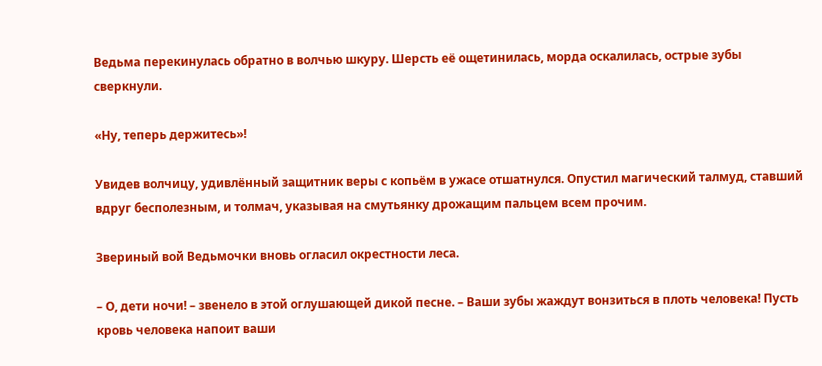Ведьма перекинулась обратно в волчью шкуру. Шерсть её ощетинилась, морда оскалилась, острые зубы сверкнули.

«Ну, теперь держитесь»!

Увидев волчицу, удивлённый защитник веры с копьём в ужасе отшатнулся. Опустил магический талмуд, ставший вдруг бесполезным, и толмач, указывая на смутьянку дрожащим пальцем всем прочим.

Звериный вой Ведьмочки вновь огласил окрестности леса.

– О, дети ночи! – звенело в этой оглушающей дикой песне. – Ваши зубы жаждут вонзиться в плоть человека! Пусть кровь человека напоит ваши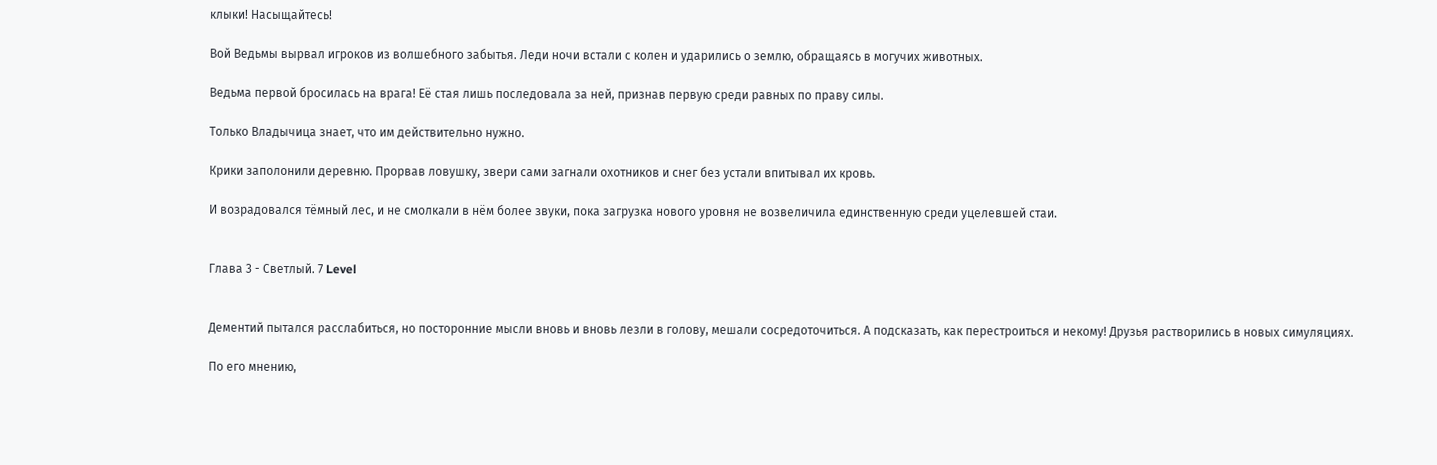клыки! Насыщайтесь!

Вой Ведьмы вырвал игроков из волшебного забытья. Леди ночи встали с колен и ударились о землю, обращаясь в могучих животных.

Ведьма первой бросилась на врага! Её стая лишь последовала за ней, признав первую среди равных по праву силы.

Только Владычица знает, что им действительно нужно.

Крики заполонили деревню. Прорвав ловушку, звери сами загнали охотников и снег без устали впитывал их кровь.

И возрадовался тёмный лес, и не смолкали в нём более звуки, пока загрузка нового уровня не возвеличила единственную среди уцелевшей стаи.


Глава 3 - Светлый. 7 Level


Дементий пытался расслабиться, но посторонние мысли вновь и вновь лезли в голову, мешали сосредоточиться. А подсказать, как перестроиться и некому! Друзья растворились в новых симуляциях.

По его мнению,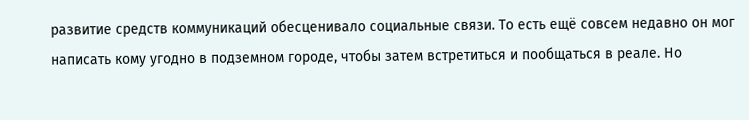развитие средств коммуникаций обесценивало социальные связи. То есть ещё совсем недавно он мог написать кому угодно в подземном городе, чтобы затем встретиться и пообщаться в реале. Но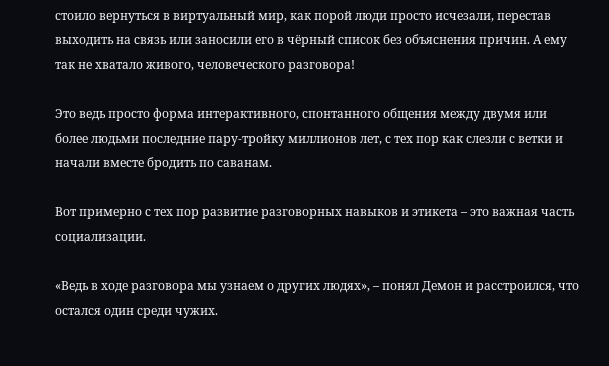стоило вернуться в виртуальный мир, как порой люди просто исчезали, перестав выходить на связь или заносили его в чёрный список без объяснения причин. А ему так не хватало живого, человеческого разговора!

Это ведь просто форма интерактивного, спонтанного общения между двумя или более людьми последние пару-тройку миллионов лет, с тех пор как слезли с ветки и начали вместе бродить по саванам.

Вот примерно с тех пор развитие разговорных навыков и этикета – это важная часть социализации.

«Ведь в ходе разговора мы узнаем о других людях», – понял Демон и расстроился, что остался один среди чужих.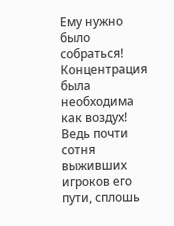Ему нужно было собраться! Концентрация была необходима как воздух! Ведь почти сотня выживших игроков его пути, сплошь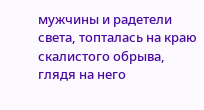мужчины и радетели света, топталась на краю скалистого обрыва, глядя на него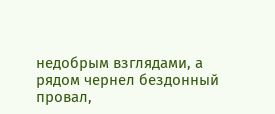недобрым взглядами, а рядом чернел бездонный провал,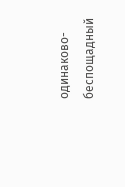одинаково-беспощадный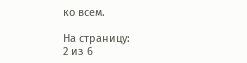ко всем.

На страницу:
2 из 6